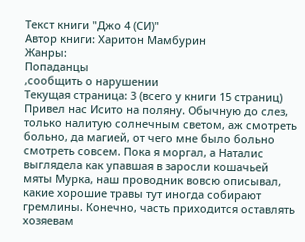Текст книги "Джо 4 (СИ)"
Автор книги: Харитон Мамбурин
Жанры:
Попаданцы
,сообщить о нарушении
Текущая страница: 3 (всего у книги 15 страниц)
Привел нас Исито на поляну. Обычную до слез, только налитую солнечным светом, аж смотреть больно, да магией, от чего мне было больно смотреть совсем. Пока я моргал, а Наталис выглядела как упавшая в заросли кошачьей мяты Мурка, наш проводник вовсю описывал, какие хорошие травы тут иногда собирают гремлины. Конечно, часть приходится оставлять хозяевам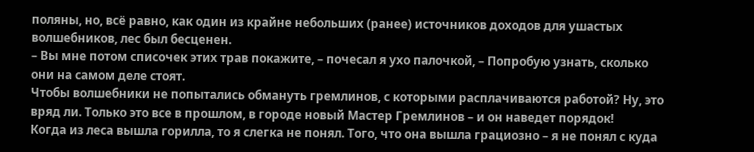поляны, но, всё равно, как один из крайне небольших (ранее) источников доходов для ушастых волшебников, лес был бесценен.
– Вы мне потом списочек этих трав покажите, – почесал я ухо палочкой, – Попробую узнать, сколько они на самом деле стоят.
Чтобы волшебники не попытались обмануть гремлинов, с которыми расплачиваются работой? Ну, это вряд ли. Только это все в прошлом, в городе новый Мастер Гремлинов – и он наведет порядок!
Когда из леса вышла горилла, то я слегка не понял. Того, что она вышла грациозно – я не понял с куда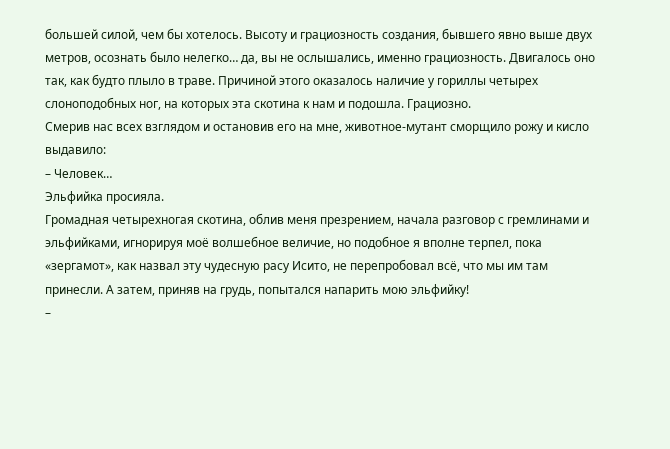большей силой, чем бы хотелось. Высоту и грациозность создания, бывшего явно выше двух метров, осознать было нелегко… да, вы не ослышались, именно грациозность. Двигалось оно так, как будто плыло в траве. Причиной этого оказалось наличие у гориллы четырех слоноподобных ног, на которых эта скотина к нам и подошла. Грациозно.
Смерив нас всех взглядом и остановив его на мне, животное-мутант сморщило рожу и кисло выдавило:
– Человек…
Эльфийка просияла.
Громадная четырехногая скотина, облив меня презрением, начала разговор с гремлинами и эльфийками, игнорируя моё волшебное величие, но подобное я вполне терпел, пока «зергамот», как назвал эту чудесную расу Исито, не перепробовал всё, что мы им там принесли. А затем, приняв на грудь, попытался напарить мою эльфийку!
–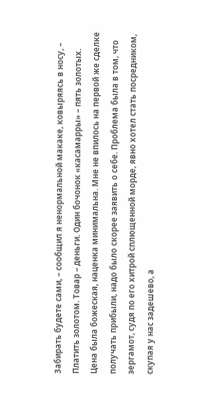Забирать будете сами, – сообщил я ненормальной макаке, ковыряясь в носу, – Платить золотом. Товар – деньги. Один бочонок «касамарры» – пять золотых.
Цена была божеская, наценка минимальна. Мне не впилось на первой же сделке получать прибыли, надо было скорее заявить о себе. Проблема была в том, что зергамот, судя по его хитрой сплющенной морде, явно хотел стать посредником, скупая у нас задешево, а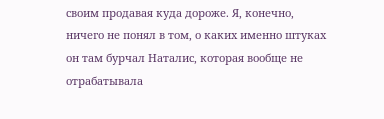своим продавая куда дороже. Я, конечно, ничего не понял в том, о каких именно штуках он там бурчал Наталис, которая вообще не отрабатывала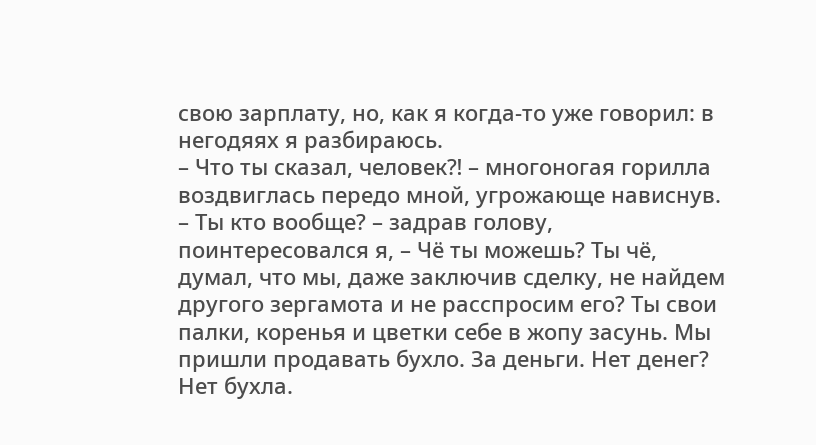свою зарплату, но, как я когда-то уже говорил: в негодяях я разбираюсь.
– Что ты сказал, человек⁈ – многоногая горилла воздвиглась передо мной, угрожающе нависнув.
– Ты кто вообще? – задрав голову, поинтересовался я, – Чё ты можешь? Ты чё, думал, что мы, даже заключив сделку, не найдем другого зергамота и не расспросим его? Ты свои палки, коренья и цветки себе в жопу засунь. Мы пришли продавать бухло. За деньги. Нет денег? Нет бухла.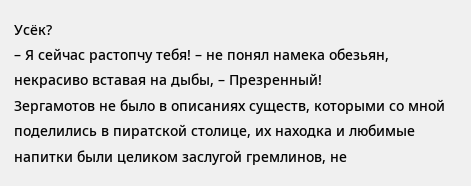Усёк?
– Я сейчас растопчу тебя! – не понял намека обезьян, некрасиво вставая на дыбы, – Презренный!
Зергамотов не было в описаниях существ, которыми со мной поделились в пиратской столице, их находка и любимые напитки были целиком заслугой гремлинов, не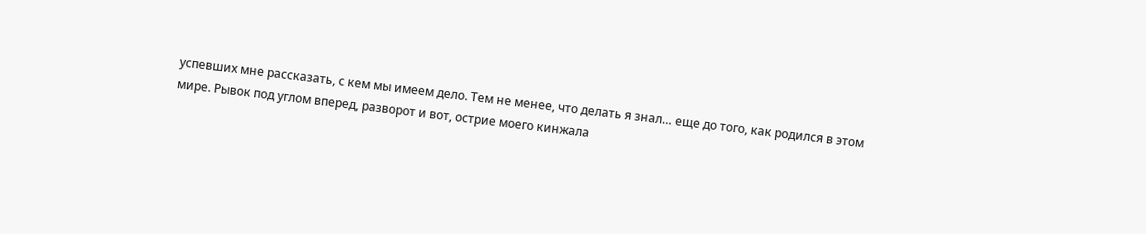успевших мне рассказать, с кем мы имеем дело. Тем не менее, что делать я знал… еще до того, как родился в этом мире. Рывок под углом вперед, разворот и вот, острие моего кинжала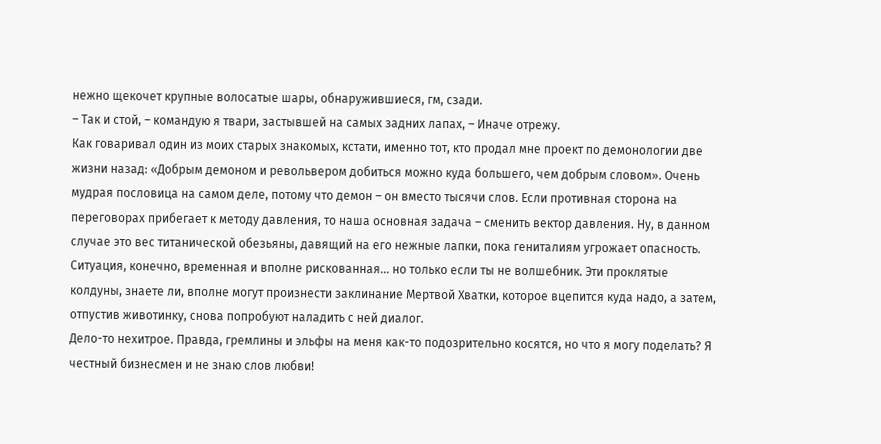нежно щекочет крупные волосатые шары, обнаружившиеся, гм, сзади.
– Так и стой, – командую я твари, застывшей на самых задних лапах, – Иначе отрежу.
Как говаривал один из моих старых знакомых, кстати, именно тот, кто продал мне проект по демонологии две жизни назад: «Добрым демоном и револьвером добиться можно куда большего, чем добрым словом». Очень мудрая пословица на самом деле, потому что демон – он вместо тысячи слов. Если противная сторона на переговорах прибегает к методу давления, то наша основная задача – сменить вектор давления. Ну, в данном случае это вес титанической обезьяны, давящий на его нежные лапки, пока гениталиям угрожает опасность. Ситуация, конечно, временная и вполне рискованная… но только если ты не волшебник. Эти проклятые колдуны, знаете ли, вполне могут произнести заклинание Мертвой Хватки, которое вцепится куда надо, а затем, отпустив животинку, снова попробуют наладить с ней диалог.
Дело-то нехитрое. Правда, гремлины и эльфы на меня как-то подозрительно косятся, но что я могу поделать? Я честный бизнесмен и не знаю слов любви!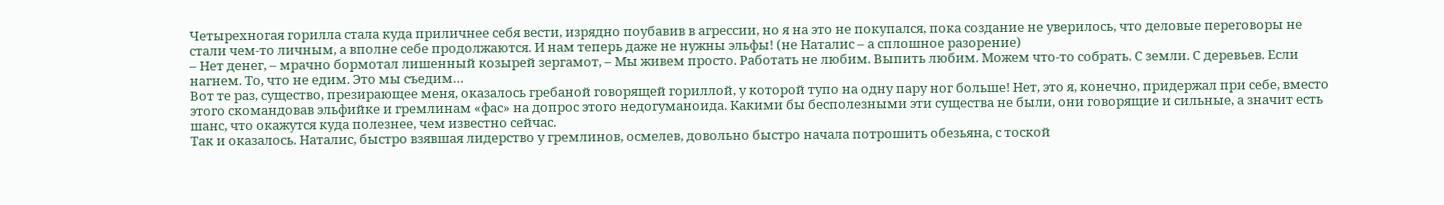Четырехногая горилла стала куда приличнее себя вести, изрядно поубавив в агрессии, но я на это не покупался, пока создание не уверилось, что деловые переговоры не стали чем-то личным, а вполне себе продолжаются. И нам теперь даже не нужны эльфы! (не Наталис – а сплошное разорение)
– Нет денег, – мрачно бормотал лишенный козырей зергамот, – Мы живем просто. Работать не любим. Выпить любим. Можем что-то собрать. С земли. С деревьев. Если нагнем. То, что не едим. Это мы съедим…
Вот те раз, существо, презирающее меня, оказалось гребаной говорящей гориллой, у которой тупо на одну пару ног больше! Нет, это я, конечно, придержал при себе, вместо этого скомандовав эльфийке и гремлинам «фас» на допрос этого недогуманоида. Какими бы бесполезными эти существа не были, они говорящие и сильные, а значит есть шанс, что окажутся куда полезнее, чем известно сейчас.
Так и оказалось. Наталис, быстро взявшая лидерство у гремлинов, осмелев, довольно быстро начала потрошить обезьяна, с тоской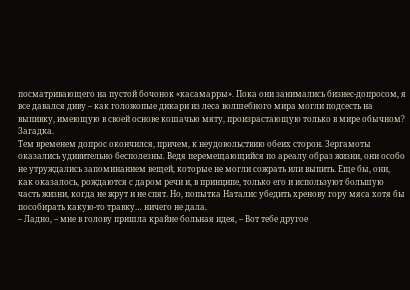посматривающего на пустой бочонок «касамарры». Пока они занимались бизнес-допросом, я все давался диву – как голожопые дикари из леса волшебного мира могли подсесть на выпивку, имеющую в своей основе кошачью мяту, произрастающую только в мире обычном?
Загадка.
Тем временем допрос окончился, причем, к неудовольствию обеих сторон. Зергамоты оказались удивительно бесполезны. Ведя перемещающийся по ареалу образ жизни, они особо не утруждались запоминанием вещей, которые не могли сожрать или выпить. Еще бы, они, как оказалось, рождаются с даром речи и, в принципе, только его и используют большую часть жизни, когда не жрут и не спят. Но, попытка Наталис убедить хренову гору мяса хотя бы пособирать какую-то травку… ничего не дала.
– Ладно, – мне в голову пришла крайне больная идея, – Вот тебе другое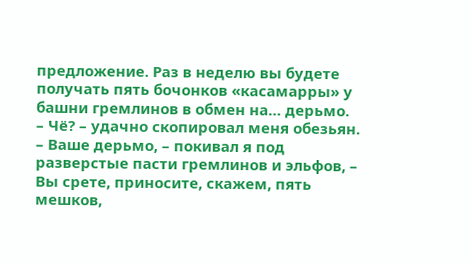предложение. Раз в неделю вы будете получать пять бочонков «касамарры» у башни гремлинов в обмен на… дерьмо.
– Чё? – удачно скопировал меня обезьян.
– Ваше дерьмо, – покивал я под разверстые пасти гремлинов и эльфов, – Вы срете, приносите, скажем, пять мешков,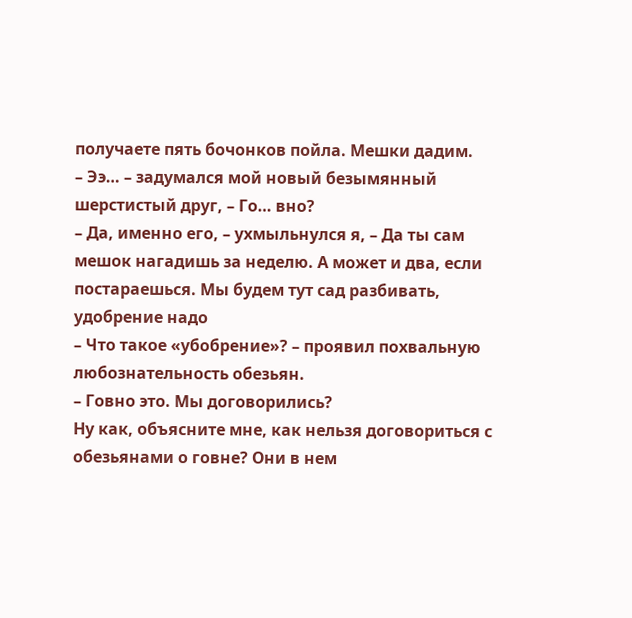получаете пять бочонков пойла. Мешки дадим.
– Ээ… – задумался мой новый безымянный шерстистый друг, – Го… вно?
– Да, именно его, – ухмыльнулся я, – Да ты сам мешок нагадишь за неделю. А может и два, если постараешься. Мы будем тут сад разбивать, удобрение надо
– Что такое «убобрение»? – проявил похвальную любознательность обезьян.
– Говно это. Мы договорились?
Ну как, объясните мне, как нельзя договориться с обезьянами о говне? Они в нем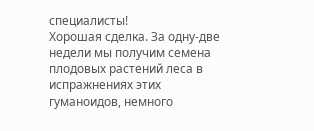специалисты!
Хорошая сделка. За одну-две недели мы получим семена плодовых растений леса в испражнениях этих гуманоидов, немного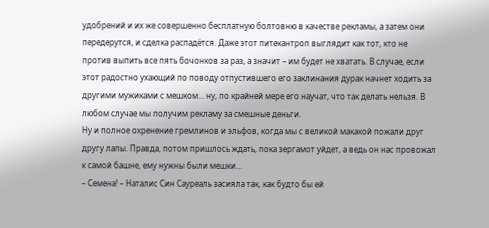удобрений и их же совершенно бесплатную болтовню в качестве рекламы, а затем они передерутся, и сделка распадётся. Даже этот питекантроп выглядит как тот, кто не против выпить все пять бочонков за раз, а значит – им будет не хватать. В случае, если этот радостно ухающий по поводу отпустившего его заклинания дурак начнет ходить за другими мужиками с мешком… ну, по крайней мере его научат, что так делать нельзя. В любом случае мы получим рекламу за смешные деньги.
Ну и полное охренение гремлинов и эльфов, когда мы с великой макакой пожали друг другу лапы. Правда, потом пришлось ждать, пока зергамот уйдет, а ведь он нас провожал к самой башне, ему нужны были мешки…
– Семена! – Наталис Син Сауреаль засияла так, как будто бы ей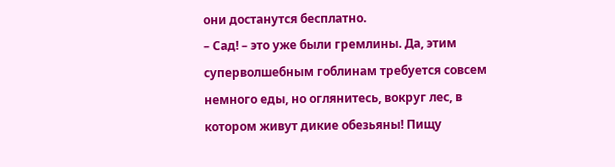они достанутся бесплатно.
– Сад! – это уже были гремлины. Да, этим суперволшебным гоблинам требуется совсем немного еды, но оглянитесь, вокруг лес, в котором живут дикие обезьяны! Пищу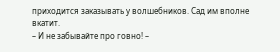приходится заказывать у волшебников. Сад им вполне вкатит.
– И не забывайте про говно! –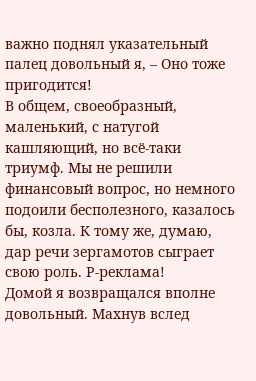важно поднял указательный палец довольный я, – Оно тоже пригодится!
В общем, своеобразный, маленький, с натугой кашляющий, но всё-таки триумф. Мы не решили финансовый вопрос, но немного подоили бесполезного, казалось бы, козла. К тому же, думаю, дар речи зергамотов сыграет свою роль. Р-реклама!
Домой я возвращался вполне довольный. Махнув вслед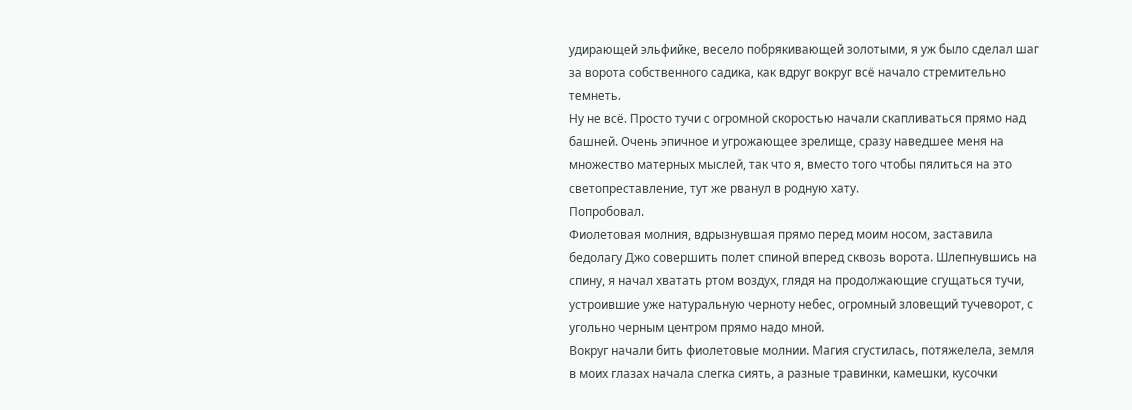удирающей эльфийке, весело побрякивающей золотыми, я уж было сделал шаг за ворота собственного садика, как вдруг вокруг всё начало стремительно темнеть.
Ну не всё. Просто тучи с огромной скоростью начали скапливаться прямо над башней. Очень эпичное и угрожающее зрелище, сразу наведшее меня на множество матерных мыслей, так что я, вместо того чтобы пялиться на это светопреставление, тут же рванул в родную хату.
Попробовал.
Фиолетовая молния, вдрызнувшая прямо перед моим носом, заставила бедолагу Джо совершить полет спиной вперед сквозь ворота. Шлепнувшись на спину, я начал хватать ртом воздух, глядя на продолжающие сгущаться тучи, устроившие уже натуральную черноту небес, огромный зловещий тучеворот, с угольно черным центром прямо надо мной.
Вокруг начали бить фиолетовые молнии. Магия сгустилась, потяжелела, земля в моих глазах начала слегка сиять, а разные травинки, камешки, кусочки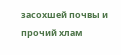засохшей почвы и прочий хлам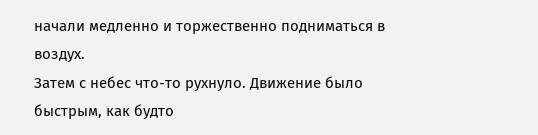начали медленно и торжественно подниматься в воздух.
Затем с небес что-то рухнуло. Движение было быстрым, как будто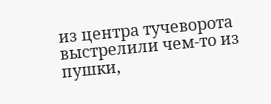из центра тучеворота выстрелили чем-то из пушки,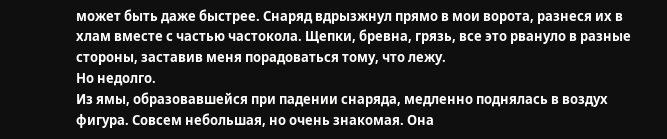может быть даже быстрее. Снаряд вдрызжнул прямо в мои ворота, разнеся их в хлам вместе с частью частокола. Щепки, бревна, грязь, все это рвануло в разные стороны, заставив меня порадоваться тому, что лежу.
Но недолго.
Из ямы, образовавшейся при падении снаряда, медленно поднялась в воздух фигура. Совсем небольшая, но очень знакомая. Она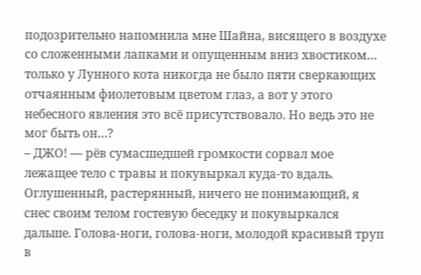подозрительно напомнила мне Шайна, висящего в воздухе со сложенными лапками и опущенным вниз хвостиком… только у Лунного кота никогда не было пяти сверкающих отчаянным фиолетовым цветом глаз, а вот у этого небесного явления это всё присутствовало. Но ведь это не мог быть он…?
– ДЖО! — рёв сумасшедшей громкости сорвал мое лежащее тело с травы и покувыркал куда-то вдаль.
Оглушенный, растерянный, ничего не понимающий, я снес своим телом гостевую беседку и покувыркался дальше. Голова-ноги, голова-ноги, молодой красивый труп в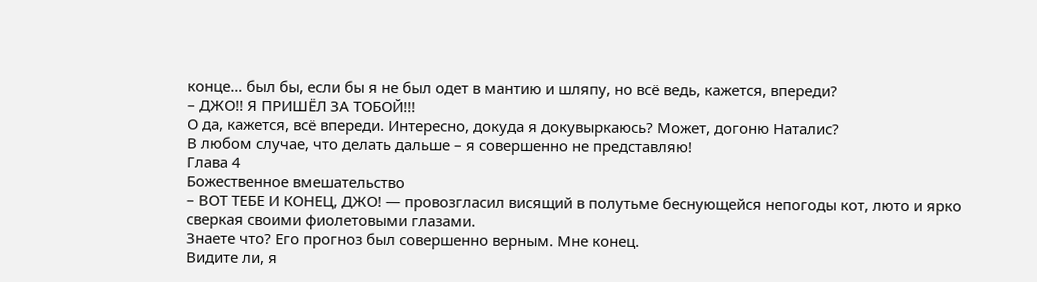конце… был бы, если бы я не был одет в мантию и шляпу, но всё ведь, кажется, впереди?
– ДЖО!! Я ПРИШЁЛ ЗА ТОБОЙ!!!
О да, кажется, всё впереди. Интересно, докуда я докувыркаюсь? Может, догоню Наталис?
В любом случае, что делать дальше – я совершенно не представляю!
Глава 4
Божественное вмешательство
– ВОТ ТЕБЕ И КОНЕЦ, ДЖО! — провозгласил висящий в полутьме беснующейся непогоды кот, люто и ярко сверкая своими фиолетовыми глазами.
Знаете что? Его прогноз был совершенно верным. Мне конец.
Видите ли, я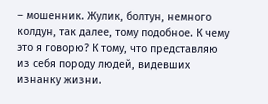– мошенник. Жулик, болтун, немного колдун, так далее, тому подобное. К чему это я говорю? К тому, что представляю из себя породу людей, видевших изнанку жизни.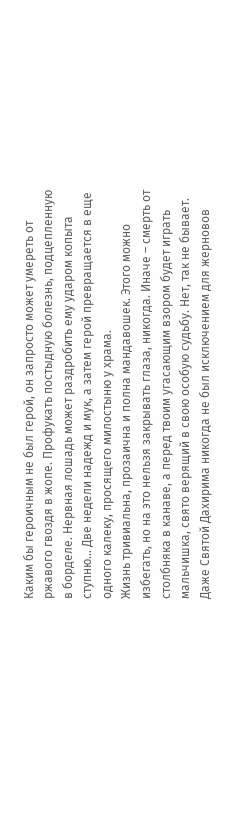Каким бы героичным не был герой, он запросто может умереть от ржавого гвоздя в жопе. Профукать постыдную болезнь, подцепленную в борделе. Нервная лошадь может раздробить ему ударом копыта ступню… Две недели надежд и мук, а затем герой превращается в еще одного калеку, просящего милостыню у храма.
Жизнь тривиальна, прозаична и полна мандавошек. Этого можно избегать, но на это нельзя закрывать глаза, никогда. Иначе – смерть от столбняка в канаве, а перед твоим угасающим взором будет играть мальчишка, свято верящий в свою особую судьбу. Нет, так не бывает. Даже Святой Дахирима никогда не был исключением для жерновов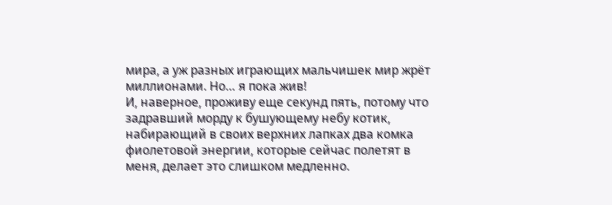мира, а уж разных играющих мальчишек мир жрёт миллионами. Но… я пока жив!
И, наверное, проживу еще секунд пять, потому что задравший морду к бушующему небу котик, набирающий в своих верхних лапках два комка фиолетовой энергии, которые сейчас полетят в меня, делает это слишком медленно.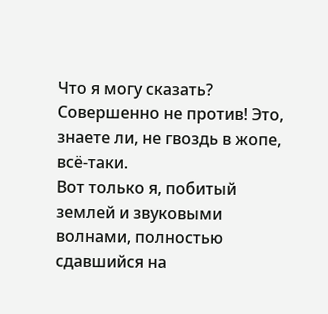Что я могу сказать? Совершенно не против! Это, знаете ли, не гвоздь в жопе, всё-таки.
Вот только я, побитый землей и звуковыми волнами, полностью сдавшийся на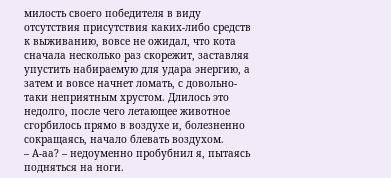милость своего победителя в виду отсутствия присутствия каких-либо средств к выживанию, вовсе не ожидал, что кота сначала несколько раз скорежит, заставляя упустить набираемую для удара энергию, а затем и вовсе начнет ломать, с довольно-таки неприятным хрустом. Длилось это недолго, после чего летающее животное сгорбилось прямо в воздухе и, болезненно сокращаясь, начало блевать воздухом.
– А-аа? – недоуменно пробубнил я, пытаясь подняться на ноги.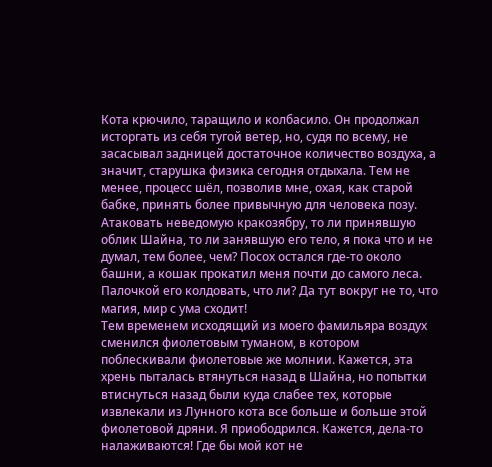Кота крючило, таращило и колбасило. Он продолжал исторгать из себя тугой ветер, но, судя по всему, не засасывал задницей достаточное количество воздуха, а значит, старушка физика сегодня отдыхала. Тем не менее, процесс шёл, позволив мне, охая, как старой бабке, принять более привычную для человека позу. Атаковать неведомую кракозябру, то ли принявшую облик Шайна, то ли занявшую его тело, я пока что и не думал, тем более, чем? Посох остался где-то около башни, а кошак прокатил меня почти до самого леса. Палочкой его колдовать, что ли? Да тут вокруг не то, что магия, мир с ума сходит!
Тем временем исходящий из моего фамильяра воздух сменился фиолетовым туманом, в котором поблескивали фиолетовые же молнии. Кажется, эта хрень пыталась втянуться назад в Шайна, но попытки втиснуться назад были куда слабее тех, которые извлекали из Лунного кота все больше и больше этой фиолетовой дряни. Я приободрился. Кажется, дела-то налаживаются! Где бы мой кот не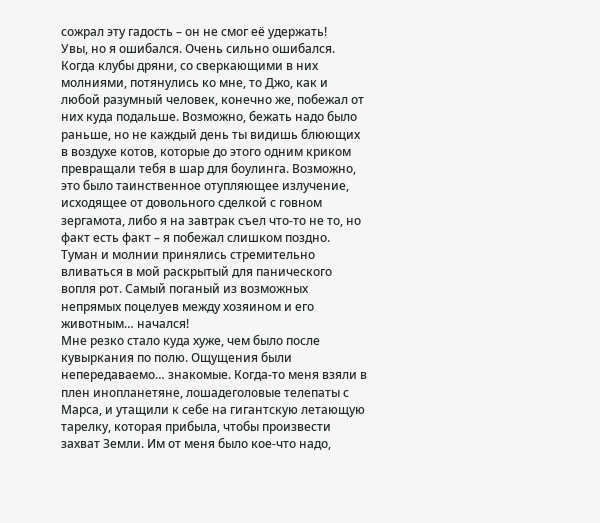сожрал эту гадость – он не смог её удержать!
Увы, но я ошибался. Очень сильно ошибался. Когда клубы дряни, со сверкающими в них молниями, потянулись ко мне, то Джо, как и любой разумный человек, конечно же, побежал от них куда подальше. Возможно, бежать надо было раньше, но не каждый день ты видишь блюющих в воздухе котов, которые до этого одним криком превращали тебя в шар для боулинга. Возможно, это было таинственное отупляющее излучение, исходящее от довольного сделкой с говном зергамота, либо я на завтрак съел что-то не то, но факт есть факт – я побежал слишком поздно.
Туман и молнии принялись стремительно вливаться в мой раскрытый для панического вопля рот. Самый поганый из возможных непрямых поцелуев между хозяином и его животным… начался!
Мне резко стало куда хуже, чем было после кувыркания по полю. Ощущения были непередаваемо… знакомые. Когда-то меня взяли в плен инопланетяне, лошадеголовые телепаты с Марса, и утащили к себе на гигантскую летающую тарелку, которая прибыла, чтобы произвести захват Земли. Им от меня было кое-что надо,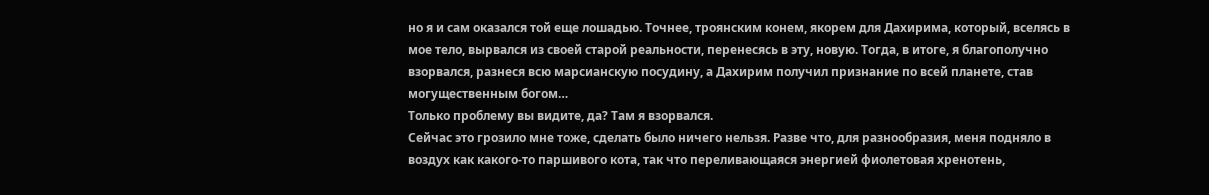но я и сам оказался той еще лошадью. Точнее, троянским конем, якорем для Дахирима, который, вселясь в мое тело, вырвался из своей старой реальности, перенесясь в эту, новую. Тогда, в итоге, я благополучно взорвался, разнеся всю марсианскую посудину, а Дахирим получил признание по всей планете, став могущественным богом…
Только проблему вы видите, да? Там я взорвался.
Сейчас это грозило мне тоже, сделать было ничего нельзя. Разве что, для разнообразия, меня подняло в воздух как какого-то паршивого кота, так что переливающаяся энергией фиолетовая хренотень,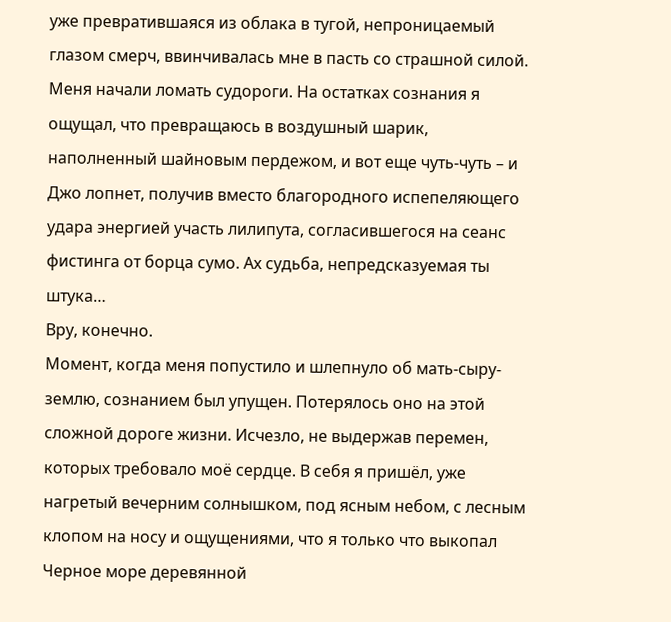уже превратившаяся из облака в тугой, непроницаемый глазом смерч, ввинчивалась мне в пасть со страшной силой.
Меня начали ломать судороги. На остатках сознания я ощущал, что превращаюсь в воздушный шарик, наполненный шайновым пердежом, и вот еще чуть-чуть – и Джо лопнет, получив вместо благородного испепеляющего удара энергией участь лилипута, согласившегося на сеанс фистинга от борца сумо. Ах судьба, непредсказуемая ты штука…
Вру, конечно.
Момент, когда меня попустило и шлепнуло об мать-сыру-землю, сознанием был упущен. Потерялось оно на этой сложной дороге жизни. Исчезло, не выдержав перемен, которых требовало моё сердце. В себя я пришёл, уже нагретый вечерним солнышком, под ясным небом, с лесным клопом на носу и ощущениями, что я только что выкопал Черное море деревянной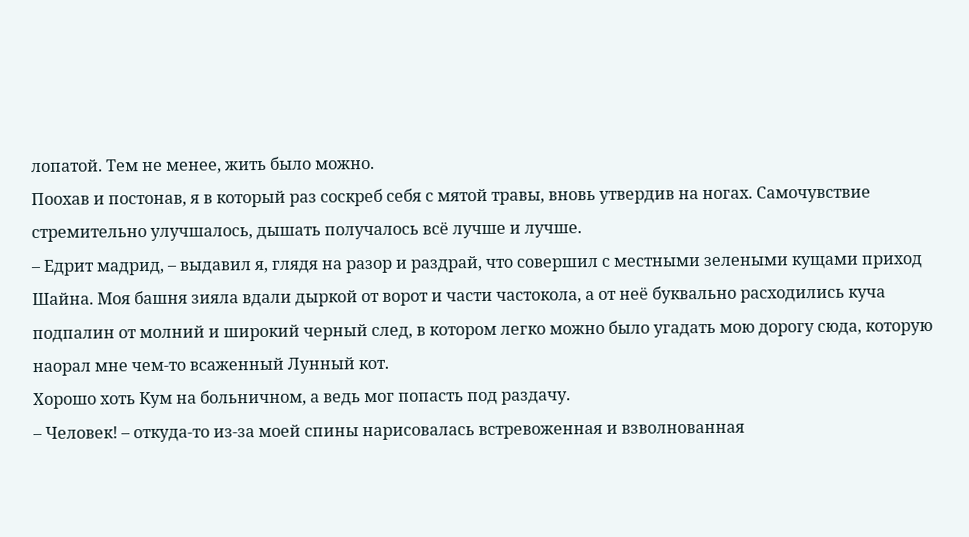лопатой. Тем не менее, жить было можно.
Поохав и постонав, я в который раз соскреб себя с мятой травы, вновь утвердив на ногах. Самочувствие стремительно улучшалось, дышать получалось всё лучше и лучше.
– Едрит мадрид, – выдавил я, глядя на разор и раздрай, что совершил с местными зелеными кущами приход Шайна. Моя башня зияла вдали дыркой от ворот и части частокола, а от неё буквально расходились куча подпалин от молний и широкий черный след, в котором легко можно было угадать мою дорогу сюда, которую наорал мне чем-то всаженный Лунный кот.
Хорошо хоть Кум на больничном, а ведь мог попасть под раздачу.
– Человек! – откуда-то из-за моей спины нарисовалась встревоженная и взволнованная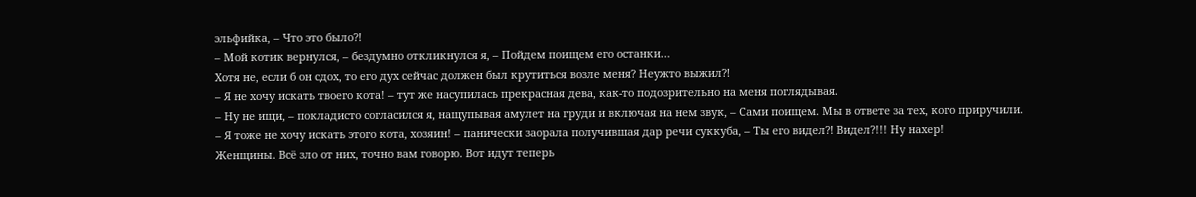эльфийка, – Что это было⁈
– Мой котик вернулся, – бездумно откликнулся я, – Пойдем поищем его останки…
Хотя не, если б он сдох, то его дух сейчас должен был крутиться возле меня? Неужто выжил⁈
– Я не хочу искать твоего кота! – тут же насупилась прекрасная дева, как-то подозрительно на меня поглядывая.
– Ну не ищи, – покладисто согласился я, нащупывая амулет на груди и включая на нем звук, – Сами поищем. Мы в ответе за тех, кого приручили.
– Я тоже не хочу искать этого кота, хозяин! – панически заорала получившая дар речи суккуба, – Ты его видел⁈ Видел?!!! Ну нахер!
Женщины. Всё зло от них, точно вам говорю. Вот идут теперь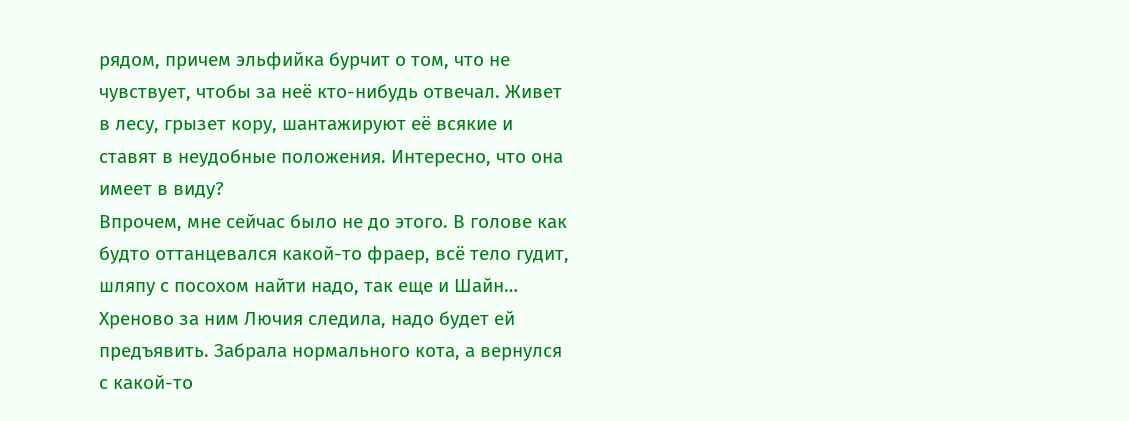рядом, причем эльфийка бурчит о том, что не чувствует, чтобы за неё кто-нибудь отвечал. Живет в лесу, грызет кору, шантажируют её всякие и ставят в неудобные положения. Интересно, что она имеет в виду?
Впрочем, мне сейчас было не до этого. В голове как будто оттанцевался какой-то фраер, всё тело гудит, шляпу с посохом найти надо, так еще и Шайн… Хреново за ним Лючия следила, надо будет ей предъявить. Забрала нормального кота, а вернулся с какой-то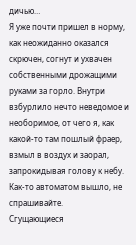дичью…
Я уже почти пришел в норму, как неожиданно оказался скрючен, согнут и ухвачен собственными дрожащими руками за горло. Внутри взбурлило нечто неведомое и необоримое, от чего я, как какой-то там пошлый фраер, взмыл в воздух и заорал, запрокидывая голову к небу. Как-то автоматом вышло, не спрашивайте.
Сгущающиеся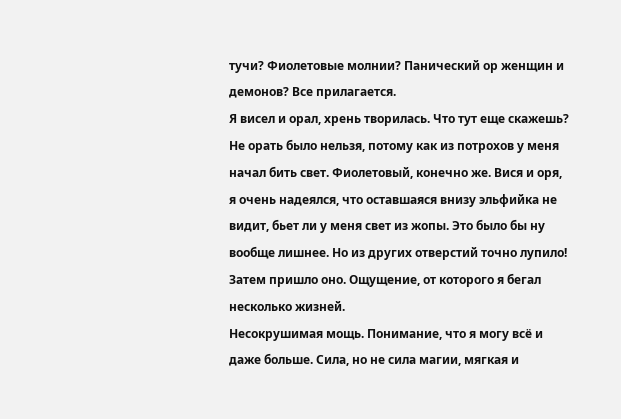тучи? Фиолетовые молнии? Панический ор женщин и демонов? Все прилагается.
Я висел и орал, хрень творилась. Что тут еще скажешь? Не орать было нельзя, потому как из потрохов у меня начал бить свет. Фиолетовый, конечно же. Вися и оря, я очень надеялся, что оставшаяся внизу эльфийка не видит, бьет ли у меня свет из жопы. Это было бы ну вообще лишнее. Но из других отверстий точно лупило!
Затем пришло оно. Ощущение, от которого я бегал несколько жизней.
Несокрушимая мощь. Понимание, что я могу всё и даже больше. Сила, но не сила магии, мягкая и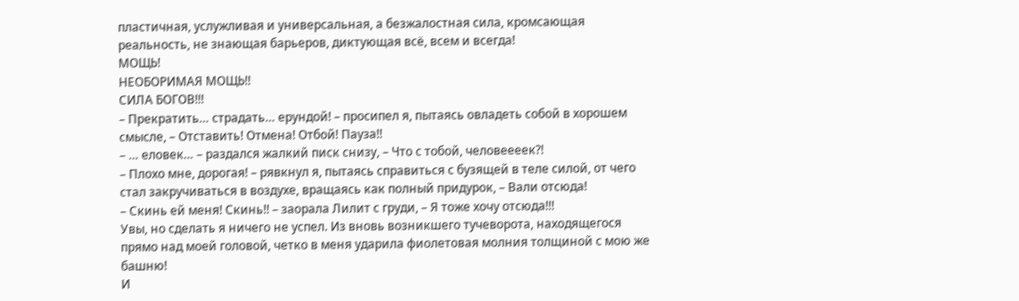пластичная, услужливая и универсальная, а безжалостная сила, кромсающая реальность, не знающая барьеров, диктующая всё, всем и всегда!
МОЩЬ!
НЕОБОРИМАЯ МОЩЬ!!
СИЛА БОГОВ!!!
– Прекратить… страдать… ерундой! – просипел я, пытаясь овладеть собой в хорошем смысле, – Отставить! Отмена! Отбой! Пауза!!
– … еловек… – раздался жалкий писк снизу, – Что с тобой, человеееек⁈
– Плохо мне, дорогая! – рявкнул я, пытаясь справиться с бузящей в теле силой, от чего стал закручиваться в воздухе, вращаясь как полный придурок, – Вали отсюда!
– Скинь ей меня! Скинь!! – заорала Лилит с груди, – Я тоже хочу отсюда!!!
Увы, но сделать я ничего не успел. Из вновь возникшего тучеворота, находящегося прямо над моей головой, четко в меня ударила фиолетовая молния толщиной с мою же башню!
И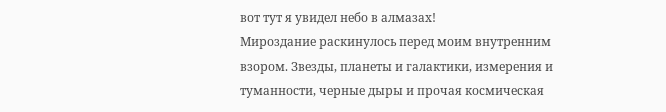вот тут я увидел небо в алмазах!
Мироздание раскинулось перед моим внутренним взором. Звезды, планеты и галактики, измерения и туманности, черные дыры и прочая космическая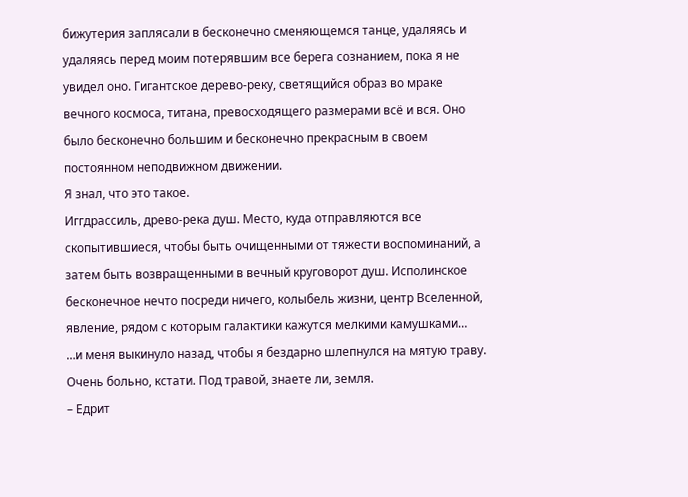бижутерия заплясали в бесконечно сменяющемся танце, удаляясь и удаляясь перед моим потерявшим все берега сознанием, пока я не увидел оно. Гигантское дерево-реку, светящийся образ во мраке вечного космоса, титана, превосходящего размерами всё и вся. Оно было бесконечно большим и бесконечно прекрасным в своем постоянном неподвижном движении.
Я знал, что это такое.
Иггдрассиль, древо-река душ. Место, куда отправляются все скопытившиеся, чтобы быть очищенными от тяжести воспоминаний, а затем быть возвращенными в вечный круговорот душ. Исполинское бесконечное нечто посреди ничего, колыбель жизни, центр Вселенной, явление, рядом с которым галактики кажутся мелкими камушками…
…и меня выкинуло назад, чтобы я бездарно шлепнулся на мятую траву. Очень больно, кстати. Под травой, знаете ли, земля.
– Едрит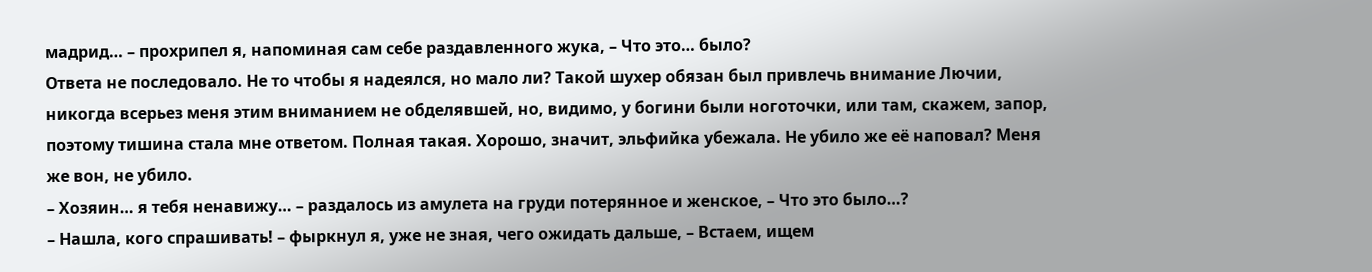мадрид… – прохрипел я, напоминая сам себе раздавленного жука, – Что это… было?
Ответа не последовало. Не то чтобы я надеялся, но мало ли? Такой шухер обязан был привлечь внимание Лючии, никогда всерьез меня этим вниманием не обделявшей, но, видимо, у богини были ноготочки, или там, скажем, запор, поэтому тишина стала мне ответом. Полная такая. Хорошо, значит, эльфийка убежала. Не убило же её наповал? Меня же вон, не убило.
– Хозяин… я тебя ненавижу… – раздалось из амулета на груди потерянное и женское, – Что это было…?
– Нашла, кого спрашивать! – фыркнул я, уже не зная, чего ожидать дальше, – Встаем, ищем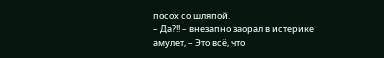посох со шляпой.
– Да?!! – внезапно заорал в истерике амулет, – Это всё, что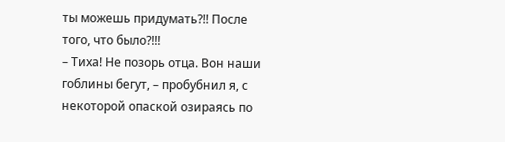ты можешь придумать?!! После того, что было?!!!
– Тиха! Не позорь отца. Вон наши гоблины бегут, – пробубнил я, с некоторой опаской озираясь по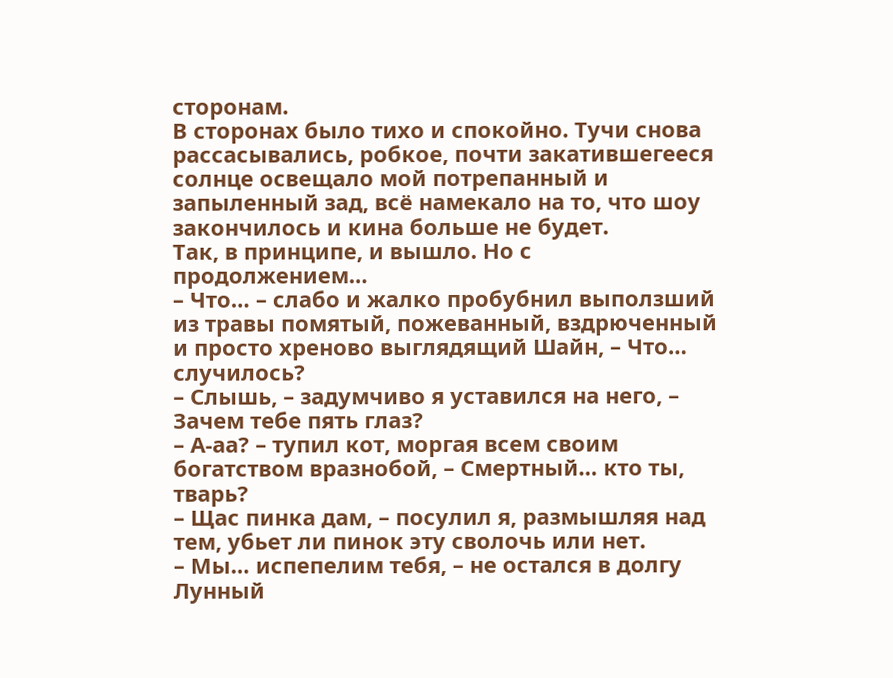сторонам.
В сторонах было тихо и спокойно. Тучи снова рассасывались, робкое, почти закатившегееся солнце освещало мой потрепанный и запыленный зад, всё намекало на то, что шоу закончилось и кина больше не будет.
Так, в принципе, и вышло. Но с продолжением…
– Что… – слабо и жалко пробубнил выползший из травы помятый, пожеванный, вздрюченный и просто хреново выглядящий Шайн, – Что… случилось?
– Слышь, – задумчиво я уставился на него, – Зачем тебе пять глаз?
– А-аа? – тупил кот, моргая всем своим богатством вразнобой, – Смертный… кто ты, тварь?
– Щас пинка дам, – посулил я, размышляя над тем, убьет ли пинок эту сволочь или нет.
– Мы… испепелим тебя, – не остался в долгу Лунный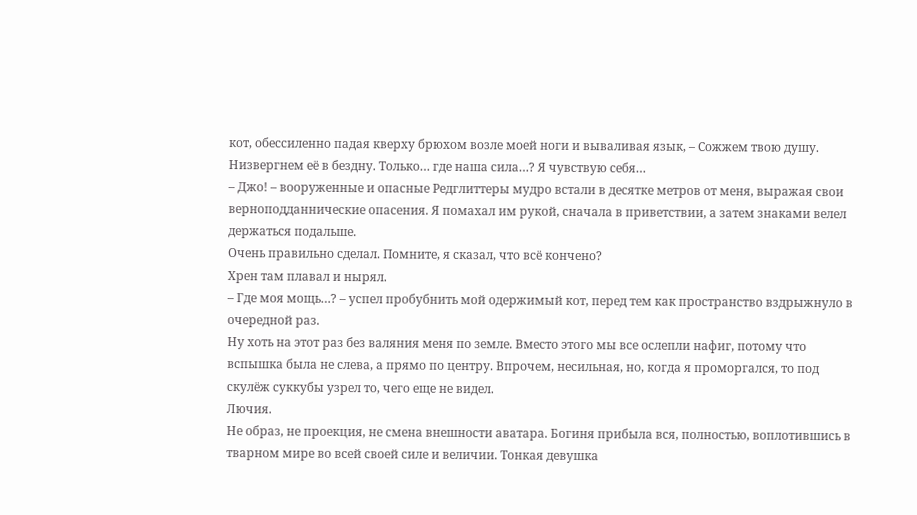кот, обессиленно падая кверху брюхом возле моей ноги и вываливая язык, – Сожжем твою душу. Низвергнем её в бездну. Только… где наша сила…? Я чувствую себя…
– Джо! – вооруженные и опасные Редглиттеры мудро встали в десятке метров от меня, выражая свои верноподданнические опасения. Я помахал им рукой, сначала в приветствии, а затем знаками велел держаться подальше.
Очень правильно сделал. Помните, я сказал, что всё кончено?
Хрен там плавал и нырял.
– Где моя мощь…? – успел пробубнить мой одержимый кот, перед тем как пространство вздрыжнуло в очередной раз.
Ну хоть на этот раз без валяния меня по земле. Вместо этого мы все ослепли нафиг, потому что вспышка была не слева, а прямо по центру. Впрочем, несильная, но, когда я проморгался, то под скулёж суккубы узрел то, чего еще не видел.
Лючия.
Не образ, не проекция, не смена внешности аватара. Богиня прибыла вся, полностью, воплотившись в тварном мире во всей своей силе и величии. Тонкая девушка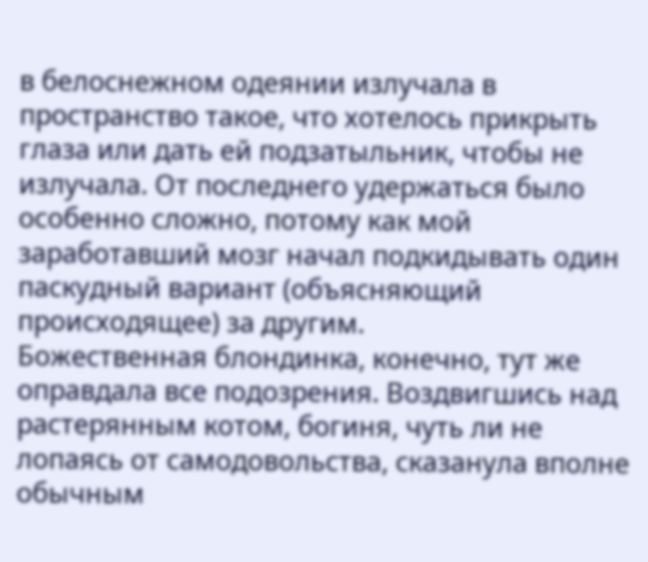в белоснежном одеянии излучала в пространство такое, что хотелось прикрыть глаза или дать ей подзатыльник, чтобы не излучала. От последнего удержаться было особенно сложно, потому как мой заработавший мозг начал подкидывать один паскудный вариант (объясняющий происходящее) за другим.
Божественная блондинка, конечно, тут же оправдала все подозрения. Воздвигшись над растерянным котом, богиня, чуть ли не лопаясь от самодовольства, сказанула вполне обычным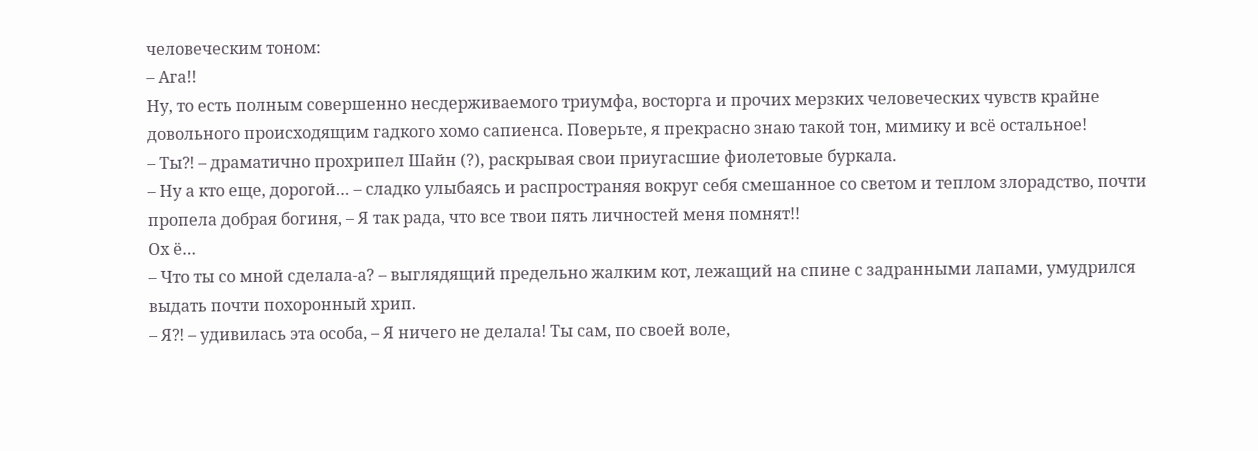человеческим тоном:
– Ага!!
Ну, то есть полным совершенно несдерживаемого триумфа, восторга и прочих мерзких человеческих чувств крайне довольного происходящим гадкого хомо сапиенса. Поверьте, я прекрасно знаю такой тон, мимику и всё остальное!
– Ты⁈ – драматично прохрипел Шайн (?), раскрывая свои приугасшие фиолетовые буркала.
– Ну а кто еще, дорогой… – сладко улыбаясь и распространяя вокруг себя смешанное со светом и теплом злорадство, почти пропела добрая богиня, – Я так рада, что все твои пять личностей меня помнят!!
Ох ё…
– Что ты со мной сделала-а? – выглядящий предельно жалким кот, лежащий на спине с задранными лапами, умудрился выдать почти похоронный хрип.
– Я⁈ – удивилась эта особа, – Я ничего не делала! Ты сам, по своей воле,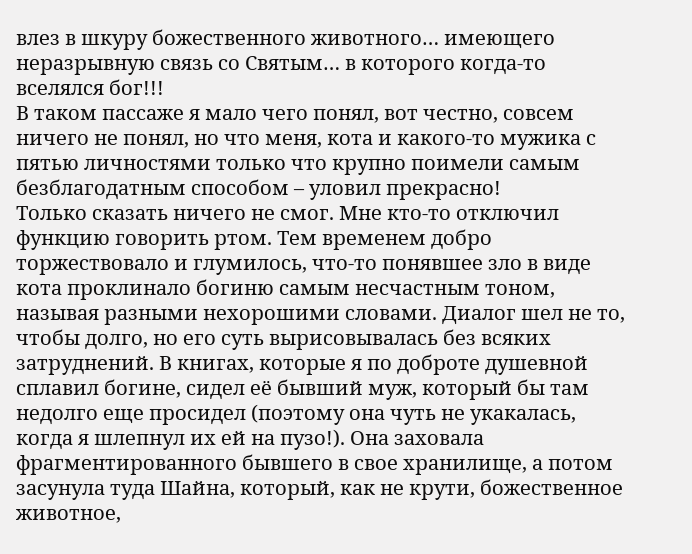влез в шкуру божественного животного… имеющего неразрывную связь со Святым… в которого когда-то вселялся бог!!!
В таком пассаже я мало чего понял, вот честно, совсем ничего не понял, но что меня, кота и какого-то мужика с пятью личностями только что крупно поимели самым безблагодатным способом – уловил прекрасно!
Только сказать ничего не смог. Мне кто-то отключил функцию говорить ртом. Тем временем добро торжествовало и глумилось, что-то понявшее зло в виде кота проклинало богиню самым несчастным тоном, называя разными нехорошими словами. Диалог шел не то, чтобы долго, но его суть вырисовывалась без всяких затруднений. В книгах, которые я по доброте душевной сплавил богине, сидел её бывший муж, который бы там недолго еще просидел (поэтому она чуть не укакалась, когда я шлепнул их ей на пузо!). Она заховала фрагментированного бывшего в свое хранилище, а потом засунула туда Шайна, который, как не крути, божественное животное,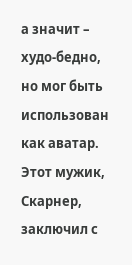а значит – худо-бедно, но мог быть использован как аватар. Этот мужик, Скарнер, заключил с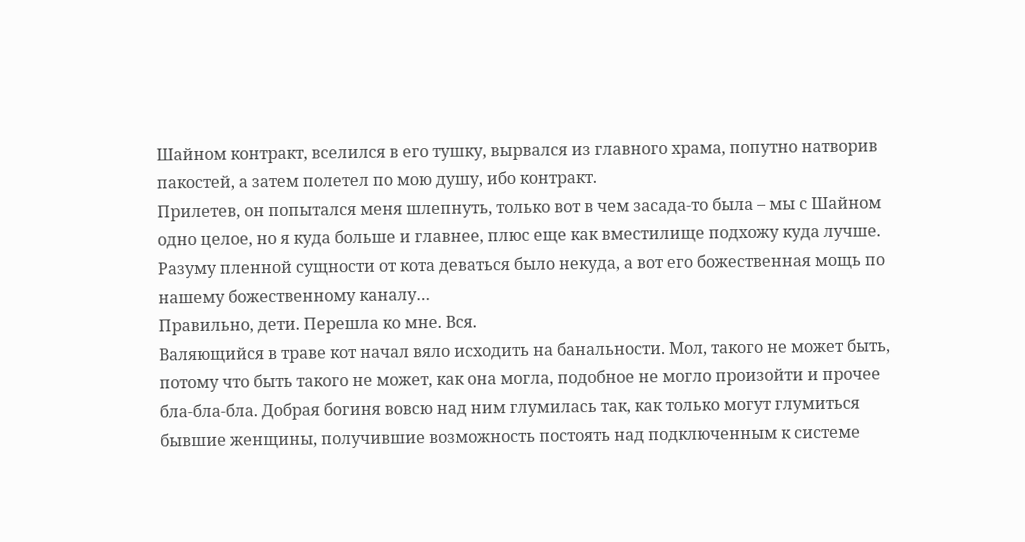Шайном контракт, вселился в его тушку, вырвался из главного храма, попутно натворив пакостей, а затем полетел по мою душу, ибо контракт.
Прилетев, он попытался меня шлепнуть, только вот в чем засада-то была – мы с Шайном одно целое, но я куда больше и главнее, плюс еще как вместилище подхожу куда лучше. Разуму пленной сущности от кота деваться было некуда, а вот его божественная мощь по нашему божественному каналу…
Правильно, дети. Перешла ко мне. Вся.
Валяющийся в траве кот начал вяло исходить на банальности. Мол, такого не может быть, потому что быть такого не может, как она могла, подобное не могло произойти и прочее бла-бла-бла. Добрая богиня вовсю над ним глумилась так, как только могут глумиться бывшие женщины, получившие возможность постоять над подключенным к системе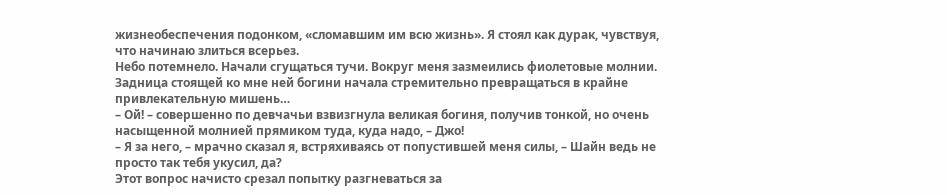жизнеобеспечения подонком, «сломавшим им всю жизнь». Я стоял как дурак, чувствуя, что начинаю злиться всерьез.
Небо потемнело. Начали сгущаться тучи. Вокруг меня зазмеились фиолетовые молнии. Задница стоящей ко мне ней богини начала стремительно превращаться в крайне привлекательную мишень…
– Ой! – совершенно по девчачьи взвизгнула великая богиня, получив тонкой, но очень насыщенной молнией прямиком туда, куда надо, – Джо!
– Я за него, – мрачно сказал я, встряхиваясь от попустившей меня силы, – Шайн ведь не просто так тебя укусил, да?
Этот вопрос начисто срезал попытку разгневаться за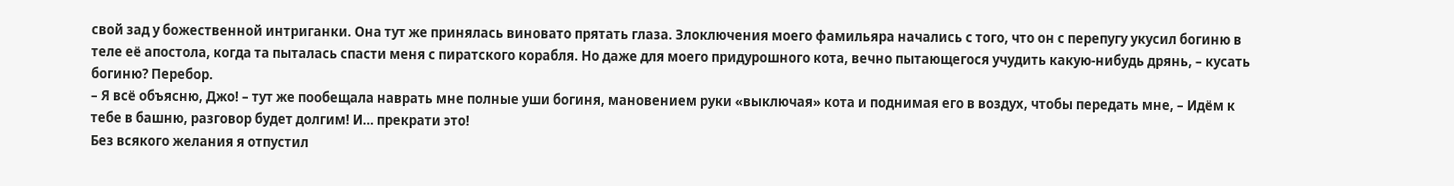свой зад у божественной интриганки. Она тут же принялась виновато прятать глаза. Злоключения моего фамильяра начались с того, что он с перепугу укусил богиню в теле её апостола, когда та пыталась спасти меня с пиратского корабля. Но даже для моего придурошного кота, вечно пытающегося учудить какую-нибудь дрянь, – кусать богиню? Перебор.
– Я всё объясню, Джо! – тут же пообещала наврать мне полные уши богиня, мановением руки «выключая» кота и поднимая его в воздух, чтобы передать мне, – Идём к тебе в башню, разговор будет долгим! И… прекрати это!
Без всякого желания я отпустил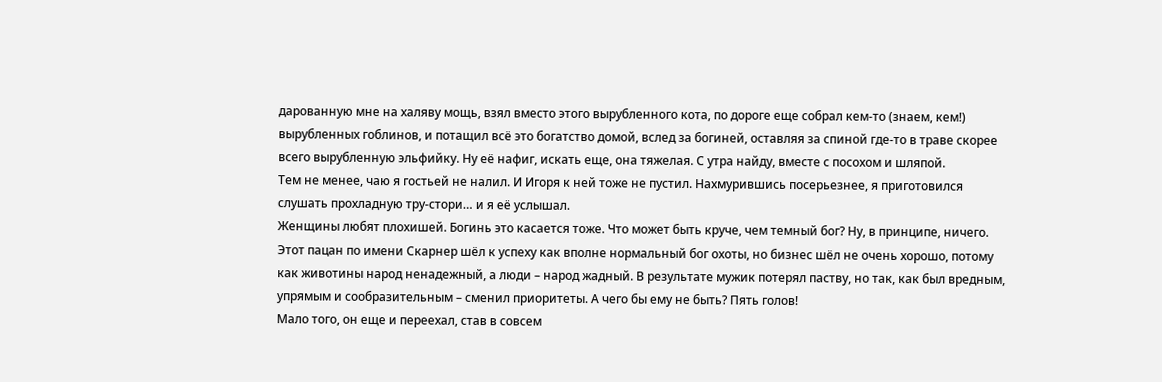дарованную мне на халяву мощь, взял вместо этого вырубленного кота, по дороге еще собрал кем-то (знаем, кем!) вырубленных гоблинов, и потащил всё это богатство домой, вслед за богиней, оставляя за спиной где-то в траве скорее всего вырубленную эльфийку. Ну её нафиг, искать еще, она тяжелая. С утра найду, вместе с посохом и шляпой.
Тем не менее, чаю я гостьей не налил. И Игоря к ней тоже не пустил. Нахмурившись посерьезнее, я приготовился слушать прохладную тру-стори… и я её услышал.
Женщины любят плохишей. Богинь это касается тоже. Что может быть круче, чем темный бог? Ну, в принципе, ничего. Этот пацан по имени Скарнер шёл к успеху как вполне нормальный бог охоты, но бизнес шёл не очень хорошо, потому как животины народ ненадежный, а люди – народ жадный. В результате мужик потерял паству, но так, как был вредным, упрямым и сообразительным – сменил приоритеты. А чего бы ему не быть? Пять голов!
Мало того, он еще и переехал, став в совсем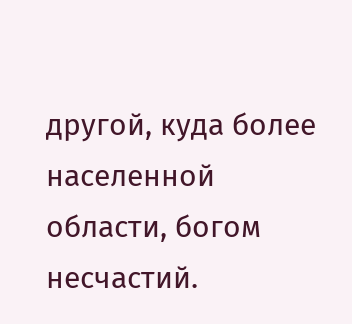другой, куда более населенной области, богом несчастий.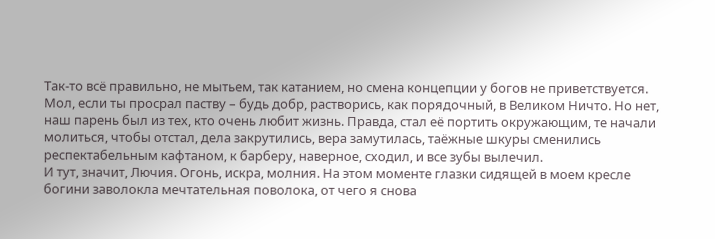Так-то всё правильно, не мытьем, так катанием, но смена концепции у богов не приветствуется. Мол, если ты просрал паству – будь добр, растворись, как порядочный, в Великом Ничто. Но нет, наш парень был из тех, кто очень любит жизнь. Правда, стал её портить окружающим, те начали молиться, чтобы отстал, дела закрутились, вера замутилась, таёжные шкуры сменились респектабельным кафтаном, к барберу, наверное, сходил, и все зубы вылечил.
И тут, значит, Лючия. Огонь, искра, молния. На этом моменте глазки сидящей в моем кресле богини заволокла мечтательная поволока, от чего я снова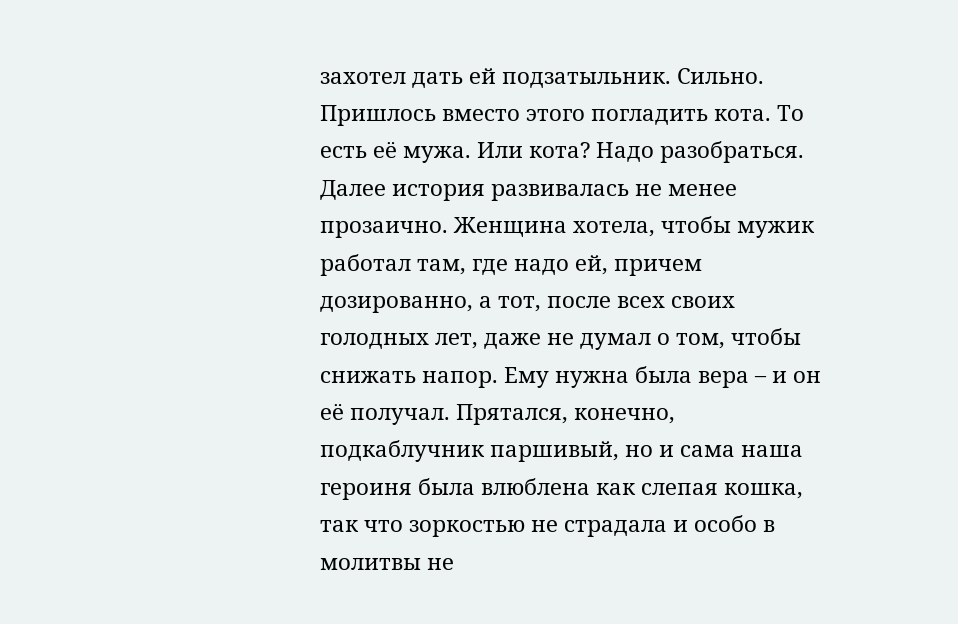захотел дать ей подзатыльник. Сильно. Пришлось вместо этого погладить кота. То есть её мужа. Или кота? Надо разобраться.
Далее история развивалась не менее прозаично. Женщина хотела, чтобы мужик работал там, где надо ей, причем дозированно, а тот, после всех своих голодных лет, даже не думал о том, чтобы снижать напор. Ему нужна была вера – и он её получал. Прятался, конечно, подкаблучник паршивый, но и сама наша героиня была влюблена как слепая кошка, так что зоркостью не страдала и особо в молитвы не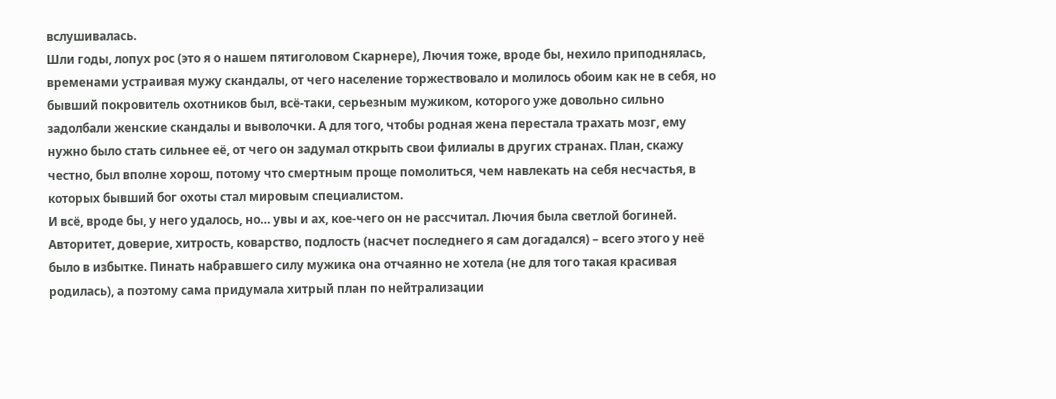вслушивалась.
Шли годы, лопух рос (это я о нашем пятиголовом Скарнере), Лючия тоже, вроде бы, нехило приподнялась, временами устраивая мужу скандалы, от чего население торжествовало и молилось обоим как не в себя, но бывший покровитель охотников был, всё-таки, серьезным мужиком, которого уже довольно сильно задолбали женские скандалы и выволочки. А для того, чтобы родная жена перестала трахать мозг, ему нужно было стать сильнее её, от чего он задумал открыть свои филиалы в других странах. План, скажу честно, был вполне хорош, потому что смертным проще помолиться, чем навлекать на себя несчастья, в которых бывший бог охоты стал мировым специалистом.
И всё, вроде бы, у него удалось, но… увы и ах, кое-чего он не рассчитал. Лючия была светлой богиней. Авторитет, доверие, хитрость, коварство, подлость (насчет последнего я сам догадался) – всего этого у неё было в избытке. Пинать набравшего силу мужика она отчаянно не хотела (не для того такая красивая родилась), а поэтому сама придумала хитрый план по нейтрализации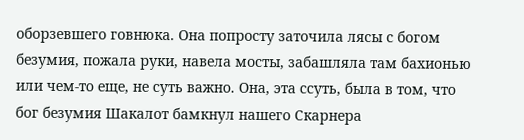оборзевшего говнюка. Она попросту заточила лясы с богом безумия, пожала руки, навела мосты, забашляла там бахионью или чем-то еще, не суть важно. Она, эта ссуть, была в том, что бог безумия Шакалот бамкнул нашего Скарнера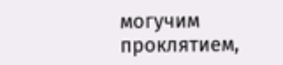могучим проклятием,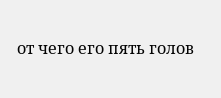от чего его пять голов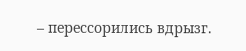– перессорились вдрызг.